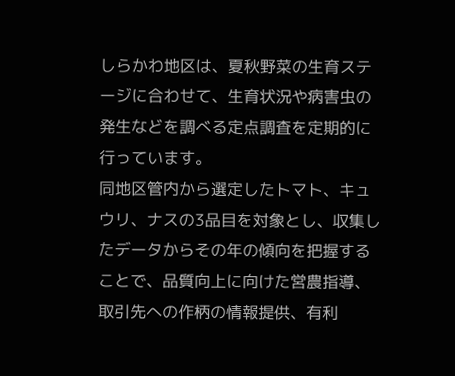しらかわ地区は、夏秋野菜の生育ステージに合わせて、生育状況や病害虫の発生などを調べる定点調査を定期的に行っています。
同地区管内から選定したトマト、キュウリ、ナスの3品目を対象とし、収集したデータからその年の傾向を把握することで、品質向上に向けた営農指導、取引先への作柄の情報提供、有利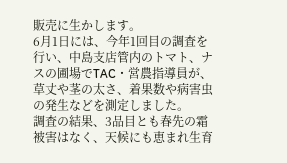販売に生かします。
6月1日には、今年1回目の調査を行い、中島支店管内のトマト、ナスの圃場でTAC・営農指導員が、草丈や茎の太さ、着果数や病害虫の発生などを測定しました。
調査の結果、3品目とも春先の霜被害はなく、天候にも恵まれ生育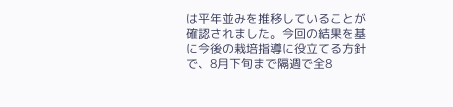は平年並みを推移していることが確認されました。今回の結果を基に今後の栽培指導に役立てる方針で、8月下旬まで隔週で全8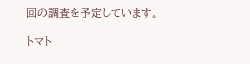回の調査を予定しています。

トマト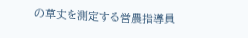の草丈を測定する営農指導員